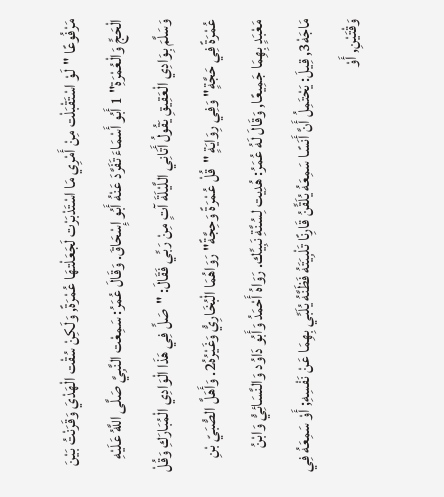مَرْفُوعًا "لَوْ اسْتَقْبَلْت مِنْ أَمْرِي مَا اسْتَدْبَرْت لَجَعَلْتهَا عُمْرَةً, وَلَكِنْ سُقْت الْهَدْيَ وَقَرَنْتُ بَيْنَ الْحَجِّ وَالْعُمْرَةِ" 1 أَبُو أَسْمَاءَ تَفَرَّدَ عَنْهُ أَبُو إِسْحَاقَ. وَقَالَ عُمَرُ: سَمِعْت النَّبِيَّ صَلَّى اللَّهُ عَلَيْهِ وَسَلَّمَ بِوَادِي الْعَقِيقِ يَقُولُ أَتَانِي اللَّيْلَةَ آتٍ مِنْ رَبِّي فَقَالَ: "صَلِّ فِي هَذَا الْوَادِي الْمُبَارَكِ وَقُلْ عُمْرَةً فِي حَجَّةٍ" وَفِي رِوَايَةٍ "قُلْ عُمْرَةً وَحِجَّةً" رَوَاهُمَا الْبُخَارِيُّ وَغَيْرُهُ2. وَأَهَلَّ الصُّبَيّ بْنِ مَعْبَدٍ بِهِمَا جَمِيعًا, وَقَالَ لَهُ عُمَرُ: هُدِيت لِسُنَّةِ نَبِيِّك. رَوَاهُ أَحْمَدُ وَأَبُو دَاوُد وَالنَّسَائِيُّ وَابْنُ مَاجَهْ3, قِيلَ: يَحْتَمِلُ أَنَّ أَنَسًا سَمِعَهُ يُلَقِّنُ قَارِنًا تَلْبِيَتَهُ فَظَنَّهُ يُلَبِّي بِهِمَا عَنْ نَفْسِهِ; أَوْ سَمِعَهُ فِي وَقْتَيْنِ, أَوْ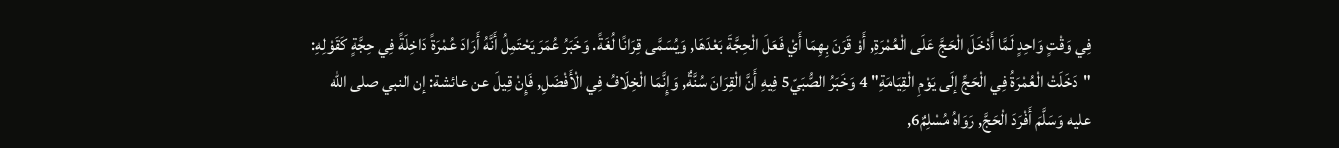فِي وَقْتٍ وَاحِدٍ لَمَّا أَدْخَلَ الْحَجَّ عَلَى الْعُمْرَةِ, أَوْ قَرَنَ بِهِمَا أَيْ فَعَلَ الْحِجَّةَ بَعْدَهَا, وَيُسَمَّى قِرَانًا لُغَةً. وَخَبَرُ عُمَرَ يَحْتَمِلُ أَنَّهُ أَرَادَ عُمْرَةً دَاخِلَةً فِي حِجَّةٍ كَقَوْلِهِ: "دَخَلَتْ الْعُمْرَةُ فِي الْحَجِّ إلَى يَوْمِ الْقِيَامَةِ" 4 وَخَبَرُ الصُّبَيّ5 فِيهِ أَنَّ الْقِرَانَ سُنَّةٌ, وَإِنَّمَا الْخِلَافُ فِي الْأَفْضَلِ, فَإِنْ قِيلَ عن عائشة: إن النبي صلى الله عليه وَسَلَّمَ أَفْرَدَ الْحَجَّ, رَوَاهُ مُسْلِمٌ6,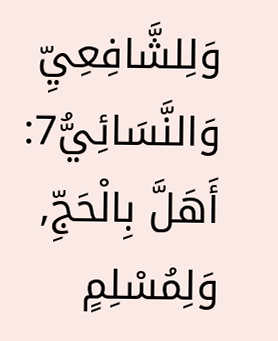وَلِلشَّافِعِيِّ وَالنَّسَائِيُّ7: أَهَلَّ بِالْحَجِّ, وَلِمُسْلِمٍ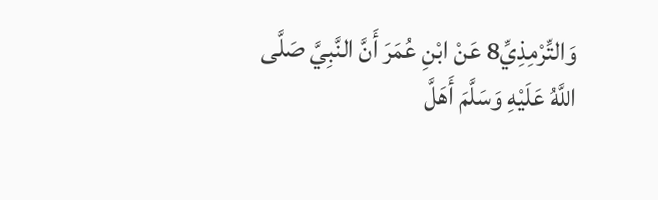وَالتِّرْمِذِيِّ8 عَنْ ابْنِ عُمَرَ أَنَّ النَّبِيَّ صَلَّى اللَّهُ عَلَيْهِ وَسَلَّمَ أَهَلَّ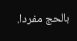بالحج مفردا.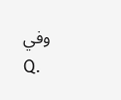وفي
Q.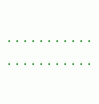. . . . . . . . . . . . . . . . . . . . . .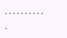. . . . . . . . . . .